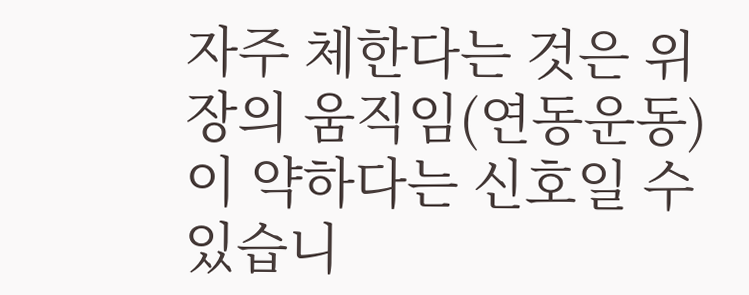자주 체한다는 것은 위장의 움직임(연동운동)이 약하다는 신호일 수 있습니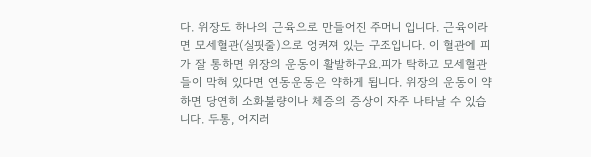다. 위장도 하나의 근육으로 만들어진 주머니 입니다. 근육이라면 모세혈관(실핏줄)으로 엉켜져 있는 구조입니다. 이 혈관에 피가 잘 통하면 위장의 운동이 활발하구요.피가 탁하고 모세혈관들이 막혀 있다면 연동운동은 약하게 됩니다. 위장의 운동이 약하면 당연히 소화불량이나 체증의 증상이 자주 나타날 수 있습니다. 두통, 어지러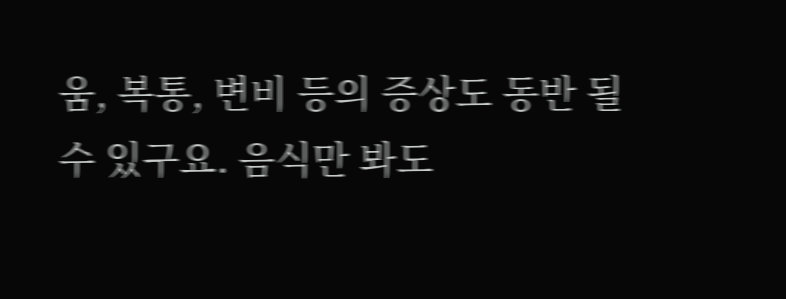움, 복통, 변비 등의 증상도 동반 될 수 있구요. 음식만 봐도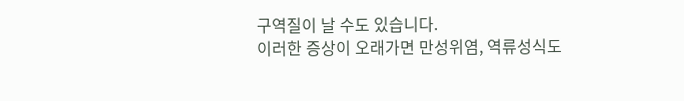구역질이 날 수도 있습니다.
이러한 증상이 오래가면 만성위염, 역류성식도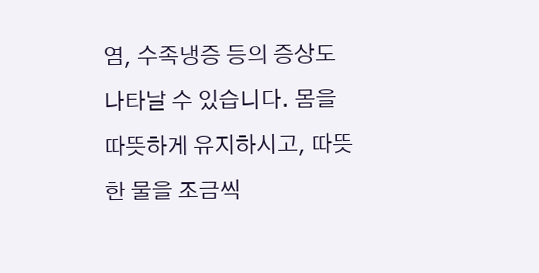염, 수족냉증 등의 증상도 나타날 수 있습니다. 몸을 따뜻하게 유지하시고, 따뜻한 물을 조금씩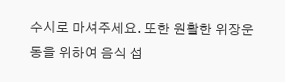수시로 마셔주세요. 또한 원활한 위장운동을 위하여 음식 섭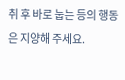취 후 바로 눕는 등의 행동은 지양해 주세요.